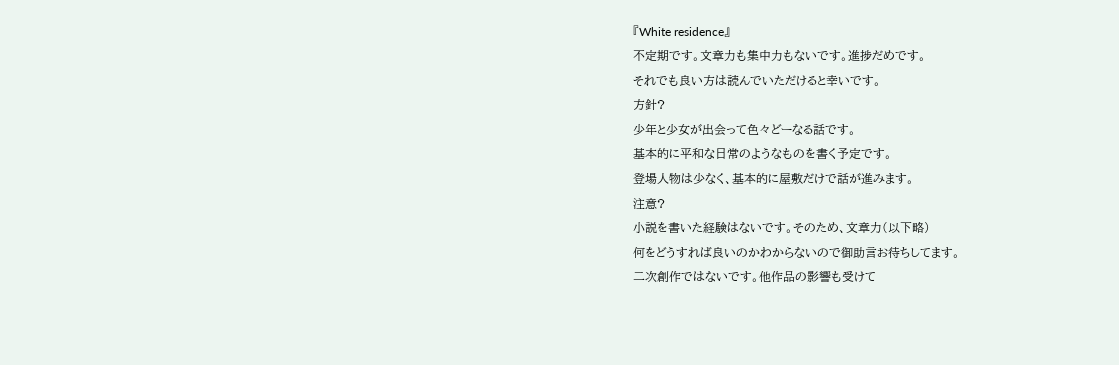『White residence』
不定期です。文章力も集中力もないです。進捗だめです。
それでも良い方は読んでいただけると幸いです。
方針?
少年と少女が出会って色々どーなる話です。
基本的に平和な日常のようなものを書く予定です。
登場人物は少なく、基本的に屋敷だけで話が進みます。
注意?
小説を書いた経験はないです。そのため、文章力(以下略)
何をどうすれば良いのかわからないので御助言お待ちしてます。
二次創作ではないです。他作品の影響も受けて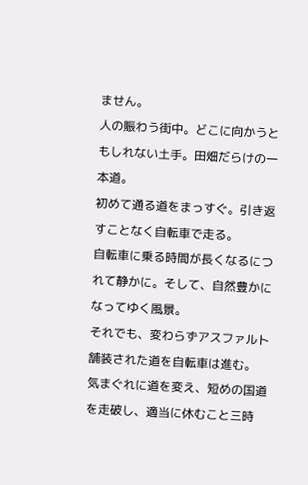ません。
人の賑わう街中。どこに向かうともしれない土手。田畑だらけの一本道。
初めて通る道をまっすぐ。引き返すことなく自転車で走る。
自転車に乗る時間が長くなるにつれて静かに。そして、自然豊かになってゆく風景。
それでも、変わらずアスファルト舗装された道を自転車は進む。
気まぐれに道を変え、短めの国道を走破し、適当に休むこと三時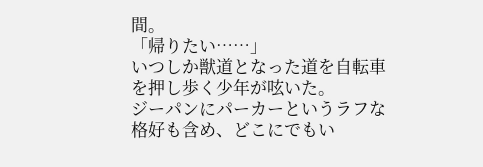間。
「帰りたい……」
いつしか獣道となった道を自転車を押し歩く少年が呟いた。
ジーパンにパーカーというラフな格好も含め、どこにでもい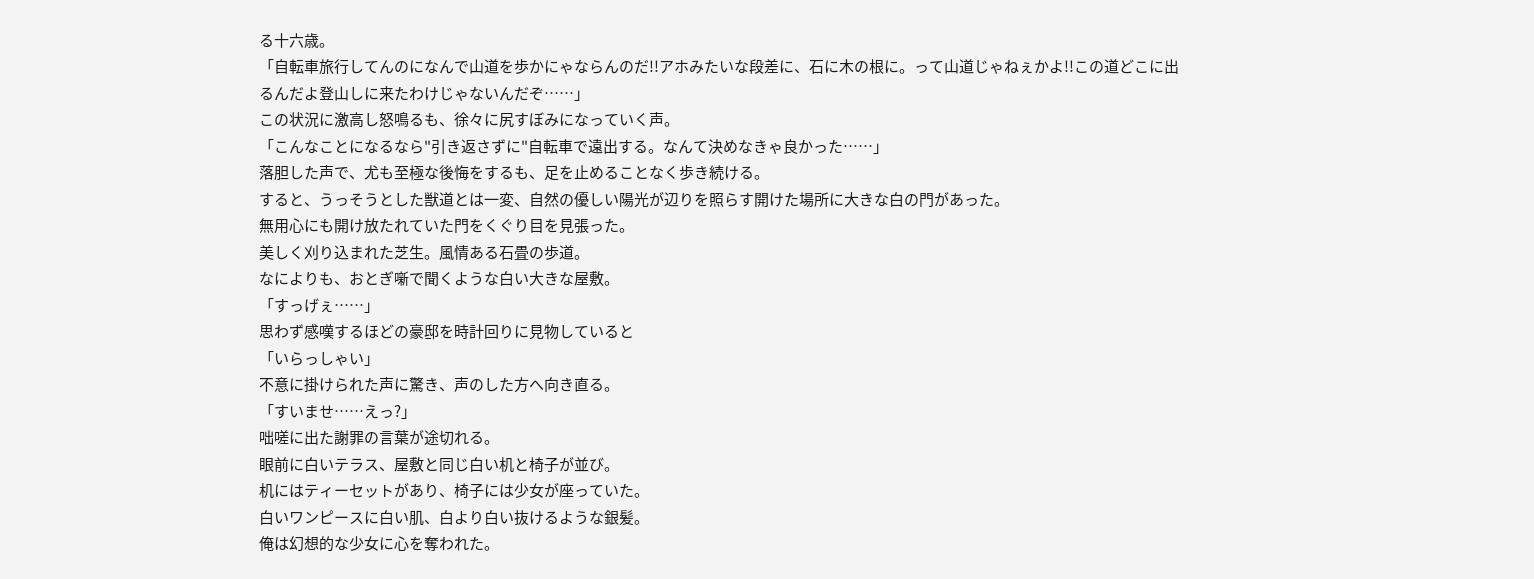る十六歳。
「自転車旅行してんのになんで山道を歩かにゃならんのだ!!アホみたいな段差に、石に木の根に。って山道じゃねぇかよ!!この道どこに出るんだよ登山しに来たわけじゃないんだぞ……」
この状況に激高し怒鳴るも、徐々に尻すぼみになっていく声。
「こんなことになるなら"引き返さずに"自転車で遠出する。なんて決めなきゃ良かった……」
落胆した声で、尤も至極な後悔をするも、足を止めることなく歩き続ける。
すると、うっそうとした獣道とは一変、自然の優しい陽光が辺りを照らす開けた場所に大きな白の門があった。
無用心にも開け放たれていた門をくぐり目を見張った。
美しく刈り込まれた芝生。風情ある石畳の歩道。
なによりも、おとぎ噺で聞くような白い大きな屋敷。
「すっげぇ……」
思わず感嘆するほどの豪邸を時計回りに見物していると
「いらっしゃい」
不意に掛けられた声に驚き、声のした方へ向き直る。
「すいませ……えっ?」
咄嗟に出た謝罪の言葉が途切れる。
眼前に白いテラス、屋敷と同じ白い机と椅子が並び。
机にはティーセットがあり、椅子には少女が座っていた。
白いワンピースに白い肌、白より白い抜けるような銀髪。
俺は幻想的な少女に心を奪われた。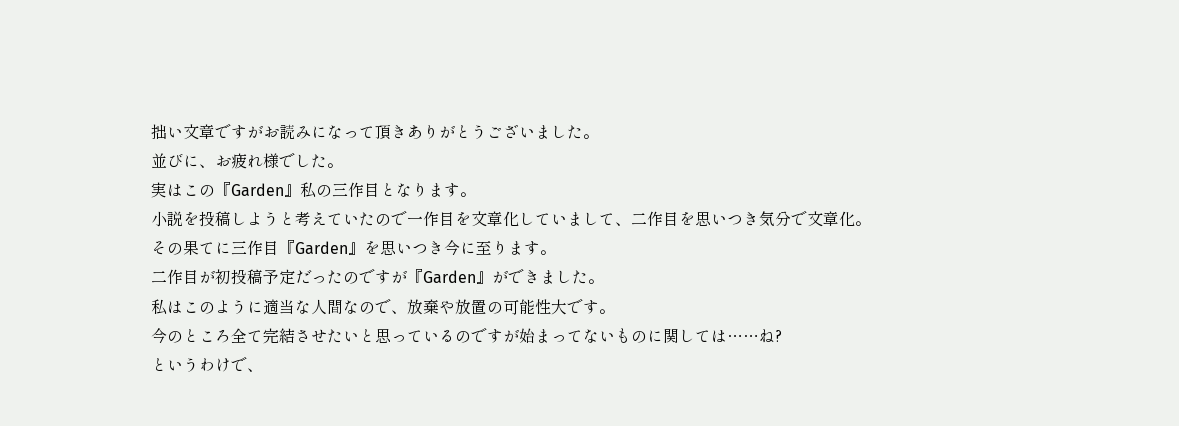拙い文章ですがお読みになって頂きありがとうございました。
並びに、お疲れ様でした。
実はこの『Garden』私の三作目となります。
小説を投稿しようと考えていたので一作目を文章化していまして、二作目を思いつき気分で文章化。
その果てに三作目『Garden』を思いつき今に至ります。
二作目が初投稿予定だったのですが『Garden』ができました。
私はこのように適当な人間なので、放棄や放置の可能性大です。
今のところ全て完結させたいと思っているのですが始まってないものに関しては……ね?
というわけで、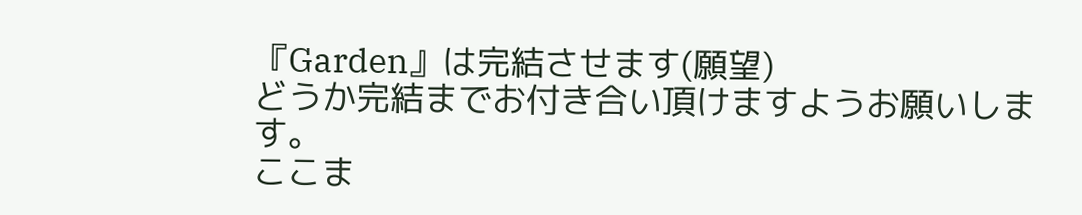『Garden』は完結させます(願望)
どうか完結までお付き合い頂けますようお願いします。
ここま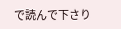で読んで下さり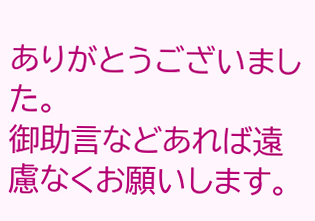ありがとうございました。
御助言などあれば遠慮なくお願いします。